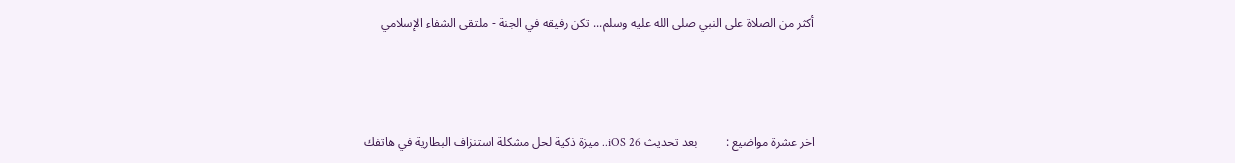أكثر من الصلاة على النبي صلى الله عليه وسلم... تكن رفيقه في الجنة - ملتقى الشفاء الإسلامي



اخر عشرة مواضيع :         بعد تحديث iOS 26.. ميزة ذكية لحل مشكلة استنزاف البطارية في هاتفك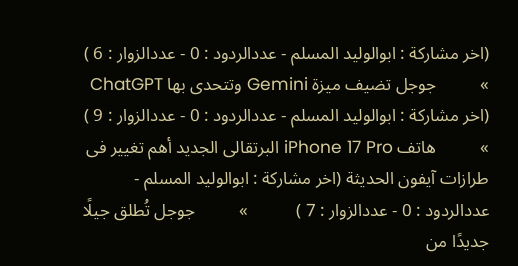(اخر مشاركة : ابوالوليد المسلم - عددالردود : 0 - عددالزوار : 6 )           »          جوجل تضيف ميزة Gemini وتتحدى بها ChatGPT (اخر مشاركة : ابوالوليد المسلم - عددالردود : 0 - عددالزوار : 9 )           »          هاتف iPhone 17 Pro البرتقالى الجديد أهم تغيير فى طرازات آيفون الحديثة (اخر مشاركة : ابوالوليد المسلم - عددالردود : 0 - عددالزوار : 7 )           »          جوجل تُطلق جيلًا جديدًا من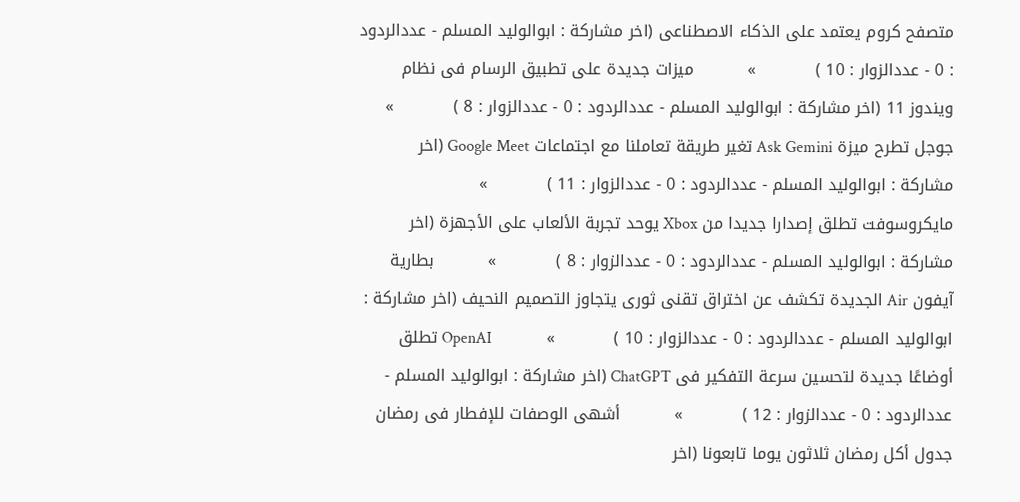متصفح كروم يعتمد على الذكاء الاصطناعى (اخر مشاركة : ابوالوليد المسلم - عددالردود : 0 - عددالزوار : 10 )           »          ميزات جديدة على تطبيق الرسام فى نظام ويندوز 11 (اخر مشاركة : ابوالوليد المسلم - عددالردود : 0 - عددالزوار : 8 )           »          جوجل تطرح ميزة Ask Gemini تغير طريقة تعاملنا مع اجتماعات Google Meet (اخر مشاركة : ابوالوليد المسلم - عددالردود : 0 - عددالزوار : 11 )           »          مايكروسوفت تطلق إصدارا جديدا من Xbox يوحد تجربة الألعاب على الأجهزة (اخر مشاركة : ابوالوليد المسلم - عددالردود : 0 - عددالزوار : 8 )           »          بطارية آيفون Air الجديدة تكشف عن اختراق تقنى ثورى يتجاوز التصميم النحيف (اخر مشاركة : ابوالوليد المسلم - عددالردود : 0 - عددالزوار : 10 )           »          OpenAI تطلق أوضاعًا جديدة لتحسين سرعة التفكير فى ChatGPT (اخر مشاركة : ابوالوليد المسلم - عددالردود : 0 - عددالزوار : 12 )           »          أشهى الوصفات للإفطار فى رمضان جدول أكل رمضان ثلاثون يوما تابعونا (اخر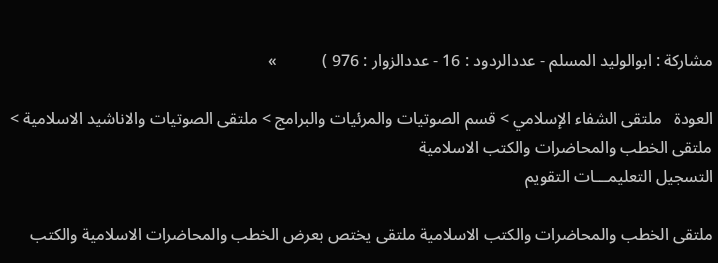مشاركة : ابوالوليد المسلم - عددالردود : 16 - عددالزوار : 976 )           »

العودة   ملتقى الشفاء الإسلامي > قسم الصوتيات والمرئيات والبرامج > ملتقى الصوتيات والاناشيد الاسلامية > ملتقى الخطب والمحاضرات والكتب الاسلامية
التسجيل التعليمـــات التقويم

ملتقى الخطب والمحاضرات والكتب الاسلامية ملتقى يختص بعرض الخطب والمحاضرات الاسلامية والكتب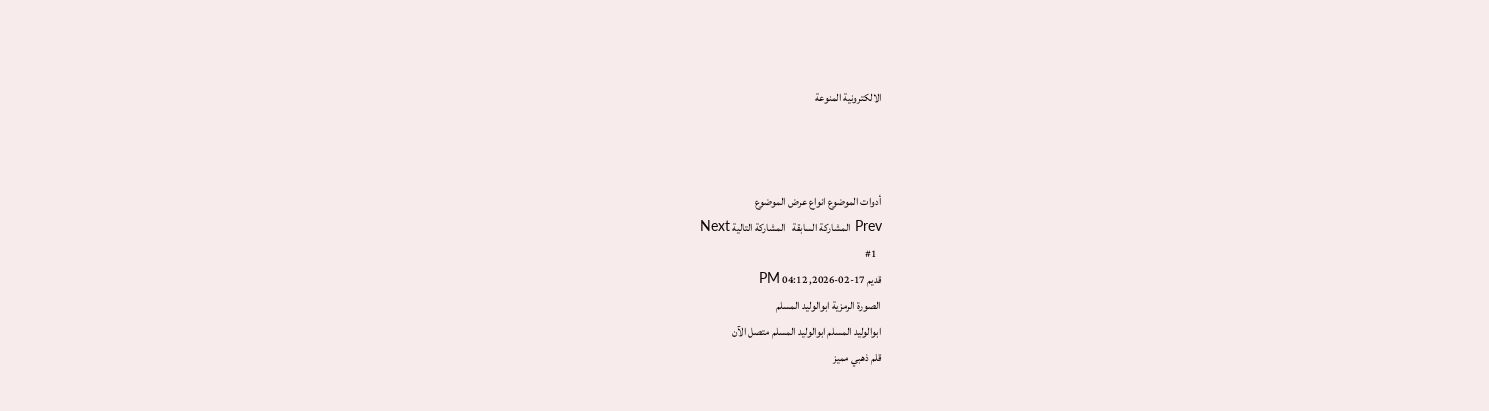الالكترونية المنوعة



أدوات الموضوع انواع عرض الموضوع
Prev المشاركة السابقة   المشاركة التالية Next
  #1
قديم 17-02-2026, 04:12 PM
الصورة الرمزية ابوالوليد المسلم
ابوالوليد المسلم ابوالوليد المسلم متصل الآن
قلم ذهبي مميز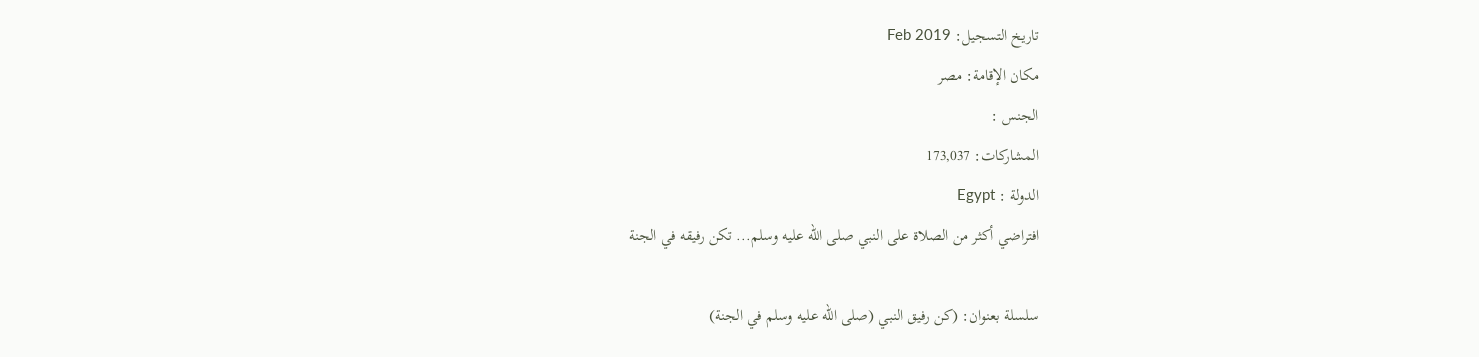تاريخ التسجيل: Feb 2019
مكان الإقامة: مصر
الجنس :
المشاركات: 173,037
الدولة : Egypt
افتراضي أكثر من الصلاة على النبي صلى الله عليه وسلم... تكن رفيقه في الجنة

سلسلة بعنوان: (كن رفيق النبي (صلى الله عليه وسلم في الجنة)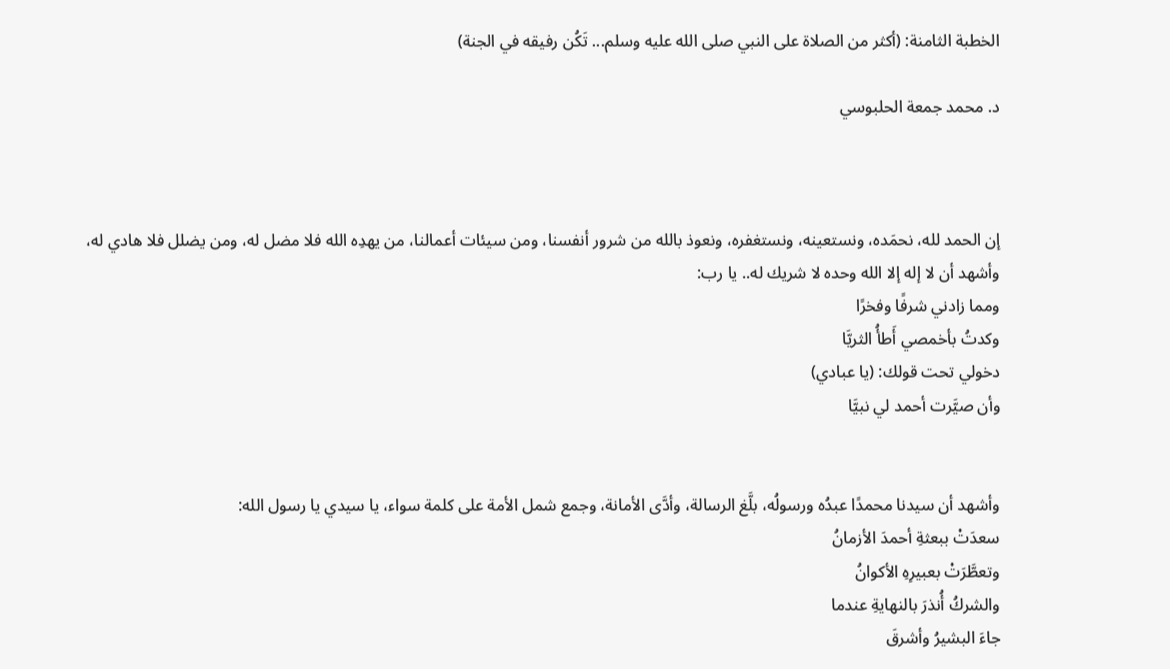الخطبة الثامنة: (أكثر من الصلاة على النبي صلى الله عليه وسلم... تَكُن رفيقه في الجنة)

د. محمد جمعة الحلبوسي



إن الحمد لله، نحمَده، ونستعينه، ونستغفره، ونعوذ بالله من شرور أنفسنا، ومن سيئات أعمالنا، من يهدِه الله فلا مضل له، ومن يضلل فلا هادي له، وأشهد أن لا إله إلا الله وحده لا شريك له.. يا رب:
ومما زادني شرفًا وفخرًا
وكدتُ بأخمصي أَطأُ الثريَّا
دخولي تحت قولك: (يا عبادي)
وأن صيَّرت أحمد لي نبيَّا


وأشهد أن سيدنا محمدًا عبدُه ورسولُه، بلَّغ الرسالة، وأدَّى الأمانة، وجمع شمل الأمة على كلمة سواء، يا سيدي يا رسول الله:
سعدَتْ ببعثةِ أحمدَ الأزمانُ
وتعطَّرَتْ بعبيرِهِ الأكوانُ
والشركُ أُنذرَ بالنهايةِ عندما
جاءَ البشيرُ وأشرقَ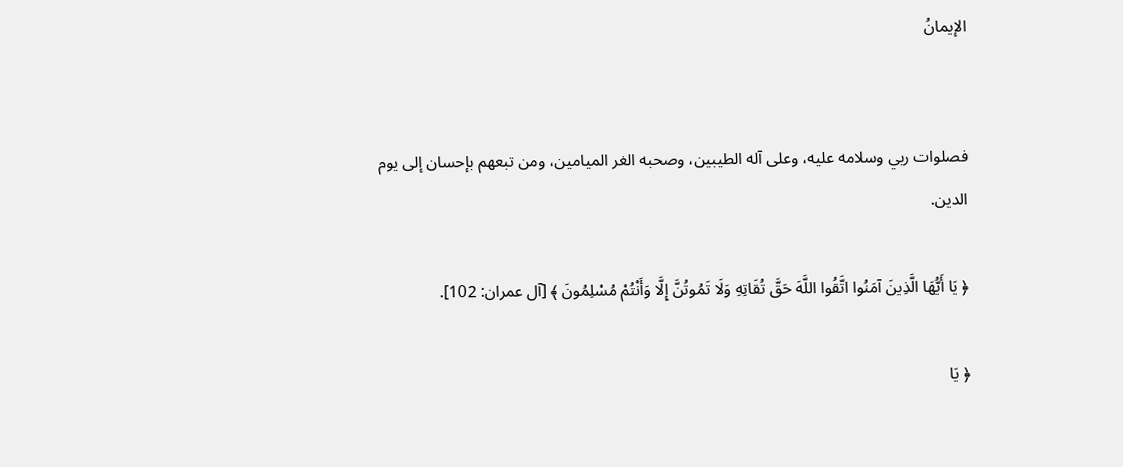الإيمانُ


فصلوات ربي وسلامه عليه، وعلى آله الطيبين، وصحبه الغر الميامين، ومن تبعهم بإحسان إلى يوم الدين.

﴿ يَا أَيُّهَا الَّذِينَ آمَنُوا اتَّقُوا اللَّهَ حَقَّ تُقَاتِهِ وَلَا تَمُوتُنَّ إِلَّا وَأَنْتُمْ مُسْلِمُونَ ﴾ [آل عمران: 102].

﴿ يَا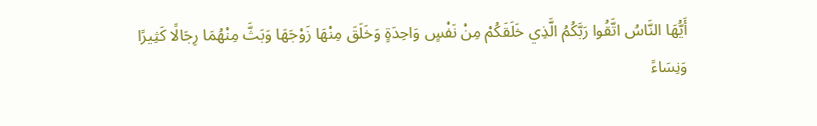أَيُّهَا النَّاسُ اتَّقُوا رَبَّكُمُ الَّذِي خَلَقَكُمْ مِنْ نَفْسٍ وَاحِدَةٍ وَخَلَقَ مِنْهَا زَوْجَهَا وَبَثَّ مِنْهُمَا رِجَالًا كَثِيرًا وَنِسَاءً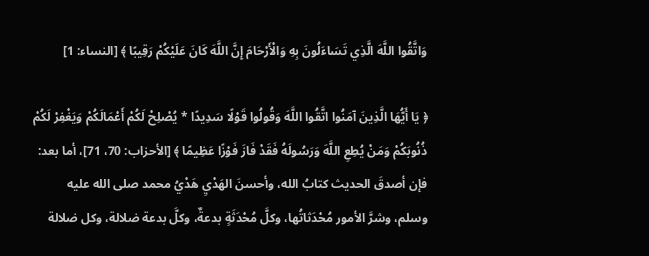وَاتَّقُوا اللَّهَ الَّذِي تَسَاءَلُونَ بِهِ وَالْأَرْحَامَ إِنَّ اللَّهَ كَانَ عَلَيْكُمْ رَقِيبًا ﴾ [النساء: 1]

﴿ يَا أَيُّهَا الَّذِينَ آمَنُوا اتَّقُوا اللَّهَ وَقُولُوا قَوْلًا سَدِيدًا * يُصْلِحْ لَكُمْ أَعْمَالَكُمْ وَيَغْفِرْ لَكُمْ ذُنُوبَكُمْ وَمَنْ يُطِعِ اللَّهَ وَرَسُولَهُ فَقَدْ فَازَ فَوْزًا عَظِيمًا ﴾ [الأحزاب: 70، 71]، أما بعد:
فإن أصدقَ الحديث كتابُ الله، وأحسنَ الهَدْيِ هَدْيُ محمد صلى الله عليه وسلم، وشرَّ الأمور مُحْدَثاتُها، وكلَّ مُحْدَثَةٍ بدعةٌ، وكلَّ بدعة ضلالة، وكل ضلالة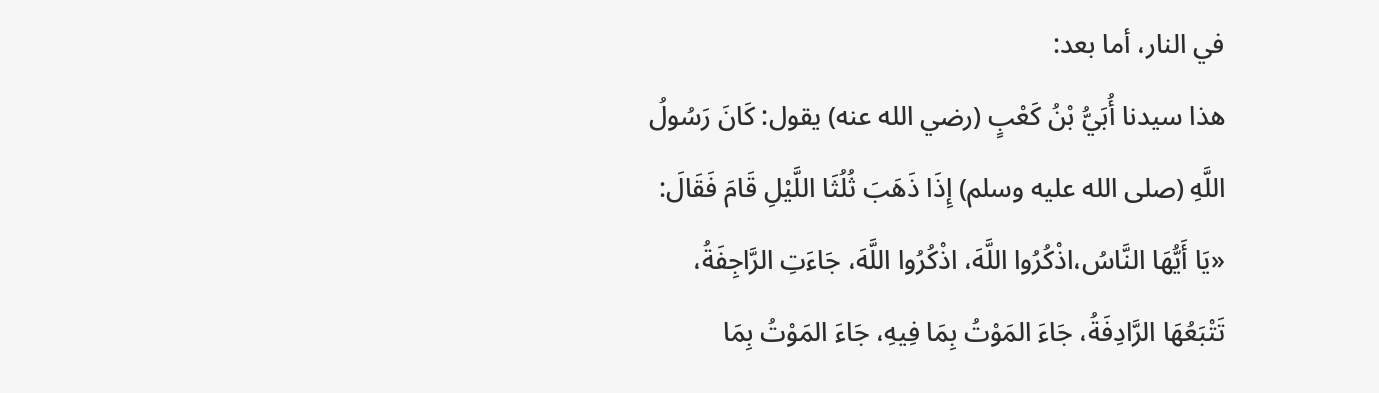في النار، أما بعد:
هذا سيدنا أُبَيُّ بْنُ كَعْبٍ (رضي الله عنه) يقول: كَانَ رَسُولُ اللَّهِ (صلى الله عليه وسلم) إِذَا ذَهَبَ ثُلُثَا اللَّيْلِ قَامَ فَقَالَ: «يَا أَيُّهَا النَّاسُ،اذْكُرُوا اللَّهَ، اذْكُرُوا اللَّهَ، جَاءَتِ الرَّاجِفَةُ، تَتْبَعُهَا الرَّادِفَةُ، جَاءَ المَوْتُ بِمَا فِيهِ، جَاءَ المَوْتُ بِمَا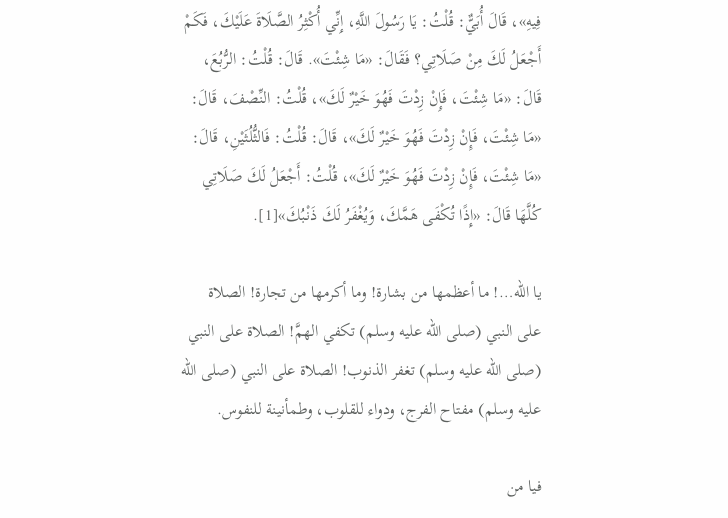فِيهِ»، قَالَ أُبَيٌّ: قُلْتُ: يَا رَسُولَ اللَّهِ، إِنِّي أُكْثِرُ الصَّلَاةَ عَلَيْكَ، فَكَمْ أَجْعَلُ لَكَ مِنْ صَلَاتِي؟ فَقَالَ: «مَا شِئْتَ». قَالَ: قُلْتُ: الرُّبُعَ، قَالَ: «مَا شِئْتَ، فَإِنْ زِدْتَ فَهُوَ خَيْرٌ لَكَ»، قُلْتُ: النِّصْفَ، قَالَ: «مَا شِئْتَ، فَإِنْ زِدْتَ فَهُوَ خَيْرٌ لَكَ»، قَالَ: قُلْتُ: فَالثُّلُثَيْنِ، قَالَ: «مَا شِئْتَ، فَإِنْ زِدْتَ فَهُوَ خَيْرٌ لَكَ»، قُلْتُ: أَجْعَلُ لَكَ صَلَاتِي كُلَّهَا قَالَ: «إِذًا تُكْفَى هَمَّكَ، وَيُغْفَرُ لَكَ ذَنْبُكَ»[1].

يا الله…! ما أعظمها من بشارة! وما أكرمها من تجارة! الصلاة على النبي (صلى الله عليه وسلم) تكفي الهمَّ! الصلاة على النبي (صلى الله عليه وسلم) تغفر الذنوب! الصلاة على النبي (صلى الله عليه وسلم) مفتاح الفرج، ودواء للقلوب، وطمأنينة للنفوس.

فيا من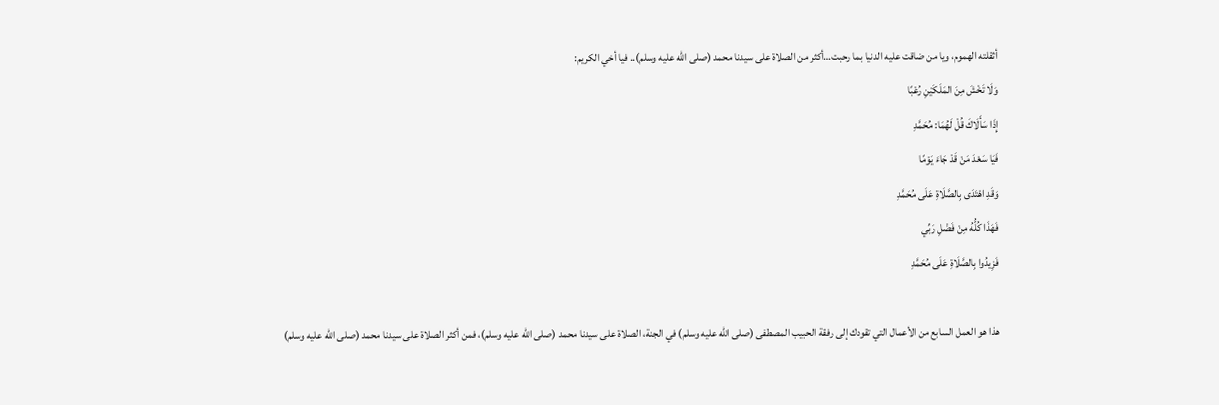أثقلته الهموم، ويا من ضاقت عليه الدنيا بما رحبت…أكثر من الصلاة على سيدنا محمد (صلى الله عليه وسلم).. فيا أخي الكريم:
وَلَا تَخْشَ مِنَ المَلَكَيْنِ رُعْبًا
إِذَا سَأَلَاكَ قُلْ لَهُمَا: مُحَمَّدِ
فَيَا سَعْدَ مَنْ قَدْ جَاءَ يَوْمًا
وَقَدِ اهْتَدَى بِالصَّلَاةِ عَلَى مُحَمَّدِ
فَهَذَا كُلُّهُ مِنْ فَضْلِ رَبِّي
فَزِيدُوا بِالصَّلَاةِ عَلَى مُحَمَّدِ

هذا هو العمل السابع من الأعمال التي تقودك إلى رفقة الحبيب المصطفى (صلى الله عليه وسلم) في الجنة، الصلاة على سيدنا محمد (صلى الله عليه وسلم)، فمن أكثر الصلاة على سيدنا محمد (صلى الله عليه وسلم)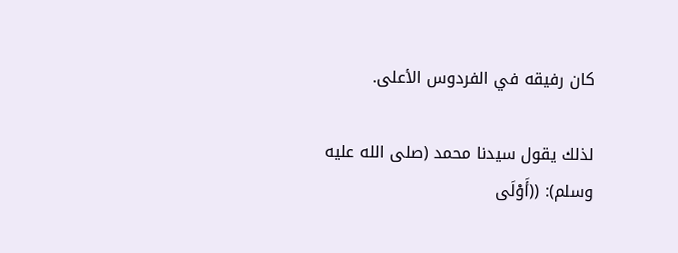كان رفيقه في الفردوس الأعلى.

لذلك يقول سيدنا محمد (صلى الله عليه وسلم): ((أَوْلَى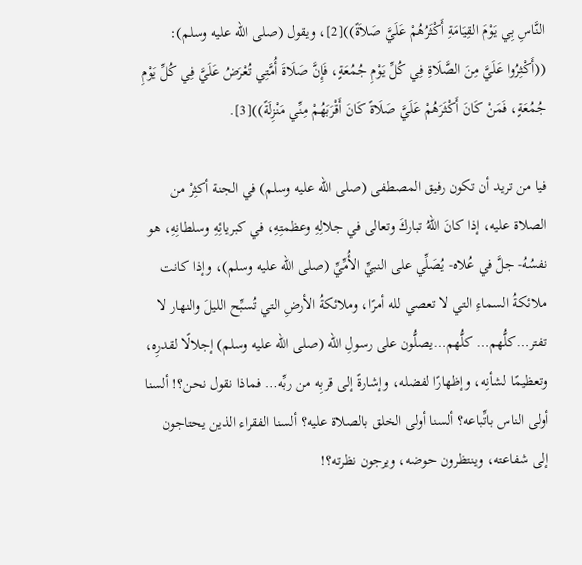النَّاسِ بِي يَوْمَ القِيَامَةِ أَكْثَرُهُمْ عَلَيَّ صَلاَةً))[2]، ويقول (صلى الله عليه وسلم): ((أَكْثِرُوا عَلَيَّ مِنَ الصَّلَاةِ فِي كُلِّ يَوْمِ جُمُعَةٍ، فَإِنَّ صَلَاةَ أُمَّتِي تُعْرَضُ عَلَيَّ فِي كُلِّ يَوْمِ جُمُعَةٍ، فَمَنْ كَانَ أَكْثَرَهُمْ عَلَيَّ صَلَاةً كَانَ أَقْرَبَهُمْ مِنِّي مَنْزِلَةً))[3].

فيا من تريد أن تكون رفيق المصطفى (صلى الله عليه وسلم) في الجنة أكثِرْ من الصلاة عليه، إذا كانَ اللهُ تباركَ وتعالى في جلالِهِ وعظمتِهِ، في كبريائِهِ وسلطانِهِ، هو نفسُهُ- جلَّ في عُلاه- يُصَلِّي على النبيِّ الأُمِّيِّ (صلى الله عليه وسلم)، وإذا كانت ملائكةُ السماءِ التي لا تعصي لله أمرًا، وملائكةُ الأرضِ التي تُسبِّح الليلَ والنهار لا تفتر…كلُّهم… كلُّهم…يصلُّون على رسولِ الله (صلى الله عليه وسلم) إجلالًا لقدرِه، وتعظيمًا لشأنِه، وإظهارًا لفضله، وإشارةً إلى قربِه من ربِّه… فماذا نقول نحن؟! ألسنا أولى الناس باتِّباعه؟ ألسنا أولى الخلق بالصلاة عليه؟ ألسنا الفقراء الذين يحتاجون إلى شفاعته، وينتظرون حوضه، ويرجون نظرته؟!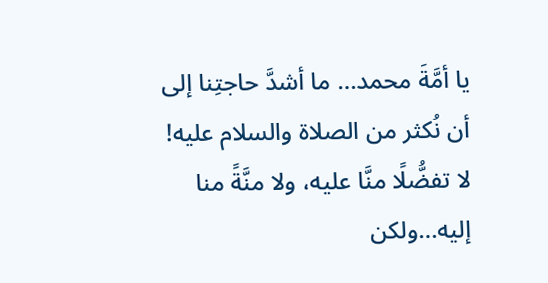يا أمَّةَ محمد… ما أشدَّ حاجتِنا إلى أن نُكثر من الصلاة والسلام عليه! لا تفضُّلًا منَّا عليه، ولا منَّةً منا إليه…ولكن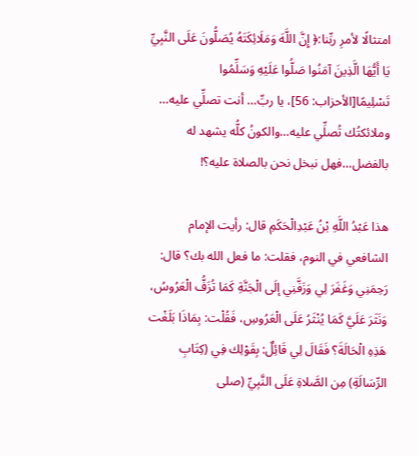امتثالًا لأمرِ ربِّنا:﴿ إِنَّ اللَّهَ وَمَلَائِكَتَهُ يُصَلُّونَ عَلَى النَّبِيِّ يَا أَيُّهَا الَّذِينَ آمَنُوا صَلُّوا عَلَيْهِ وَسَلِّمُوا تَسْلِيمًا[الأحزاب: 56]، يا ربِّ… أنت تصلِّي عليه… وملائكتُك تُصلِّي عليه…والكونُ كلُّه يشهد له بالفضل…فهل نبخل نحن بالصلاة عليه؟!

هذا عَبْدُ اللَّهِ بْنُ عَبْدِالْحَكَمِ قال: رأيت الإمام الشافعي في النوم، فقلت: ما فعل الله بك؟ قال: رَحِمَنِي وَغَفَرَ لِي وَزَفَّنِي إلَى الْجَنَّةِ كَمَا تُزَفُّ الْعَرُوسُ، وَنَثَرَ عَلَيَّ كَمَا يُنْثَرُ عَلَى الْعَرُوسِ، فَقُلْت: بِمَاذَا بَلَغْت هَذِهِ الْحَالَةَ؟ فَقَالَ لِي قَائِلٌ: بِقَوْلِك فِي (كِتَابِ الرِّسَالَةِ) مِن الصَّلاةِ عَلَى النَّبِيِّ (صلى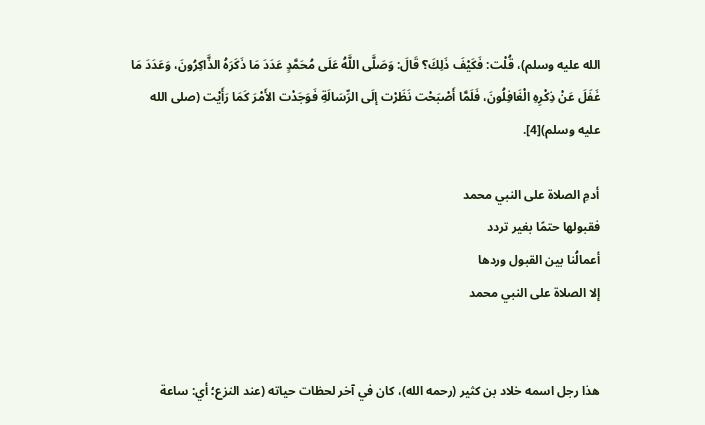الله عليه وسلم)، قُلْت: فَكَيْفَ ذَلِكَ؟ قَالَ: وَصَلَّى اللَّهُ عَلَى مُحَمَّدٍ عَدَدَ مَا ذَكَرَهُ الذَّاكِرُونَ، وَعَدَدَ مَا غَفَلَ عَنْ ذِكْرِهِ الْغَافِلُونَ، فَلَمَّا أَصْبَحْت نَظَرْت إلَى الرِّسَالَةِ فَوَجَدْت الأَمْرَ كَمَا رَأَيْت (صلى الله عليه وسلم)[4].

أدمِ الصلاة على النبي محمد
فقبولها حتمًا بغير تردد
أعمالُنا بين القبول وردها
إلا الصلاة على النبي محمد


هذا رجل اسمه خلاد بن كثير (رحمه الله)، كان في آخر لحظات حياته (عند النزع؛ أي: ساعة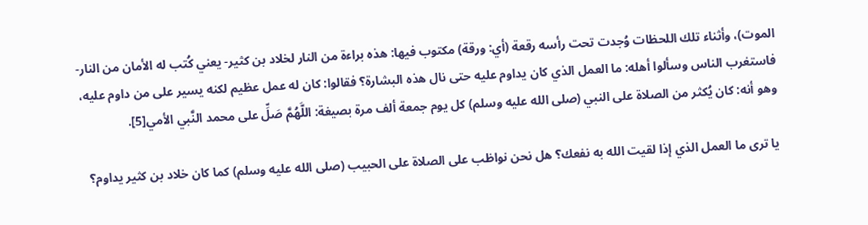الموت)، وأثناء تلك اللحظات وُجدت تحت رأسه رقعة (أي: ورقة) مكتوب فيها: هذه براءة من النار لخلاد بن كثير- يعني كُتب له الأمان من النار- فاستغرب الناس وسألوا أهله: ما العمل الذي كان يداوم عليه حتى نال هذه البشارة؟ فقالوا: كان له عمل عظيم لكنه يسير على من داوم عليه، وهو أنه: كان يُكثر من الصلاة على النبي (صلى الله عليه وسلم) كل يوم جمعة ألف مرة بصيغة: اللَّهُمَّ صَلِّ على محمد النَّبي الأمي[5].

يا ترى ما العمل الذي إذا لقيت الله به نفعك؟ هل نحن نواظب على الصلاة على الحبيب (صلى الله عليه وسلم) كما كان خلاد بن كثير يداوم؟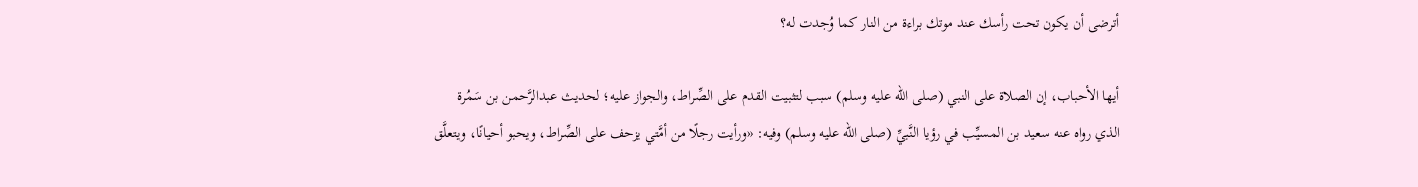أترضى أن يكون تحت رأسك عند موتك براءة من النار كما وُجدت له؟

أيها الأحباب، إن الصلاة على النبي (صلى الله عليه وسلم) سبب لتثبيت القدم على الصِّراط، والجواز عليه؛ لحديث عبدالرَّحمن بن سَمُرة الذي رواه عنه سعيد بن المسيِّب في رؤيا النَّبيِّ (صلى الله عليه وسلم) وفيه: «ورأيت رجلًا من أمَّتي يزحف على الصِّراط، ويحبو أحيانًا، ويتعلَّق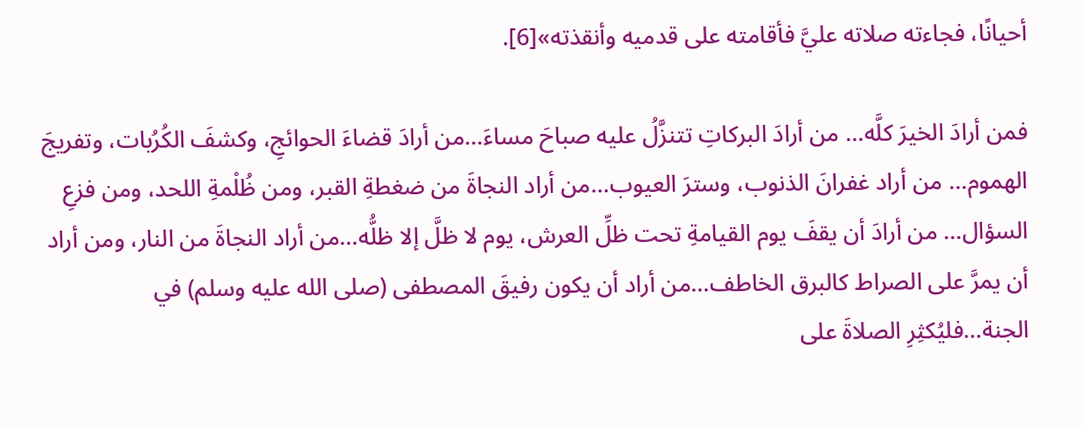أحيانًا، فجاءته صلاته عليَّ فأقامته على قدميه وأنقذته»[6].

فمن أرادَ الخيرَ كلَّه… من أرادَ البركاتِ تتنزَّلُ عليه صباحَ مساءَ…من أرادَ قضاءَ الحوائجِ، وكشفَ الكُرُبات، وتفريجَ الهموم… من أراد غفرانَ الذنوب، وسترَ العيوب…من أراد النجاةَ من ضغطةِ القبر، ومن ظُلْمةِ اللحد، ومن فزعِ السؤال… من أرادَ أن يقفَ يوم القيامةِ تحت ظلِّ العرش، يوم لا ظلَّ إلا ظلُّه…من أراد النجاةَ من النار، ومن أراد أن يمرَّ على الصراط كالبرق الخاطف…من أراد أن يكون رفيقَ المصطفى (صلى الله عليه وسلم) في الجنة…فليُكثِرِ الصلاةَ على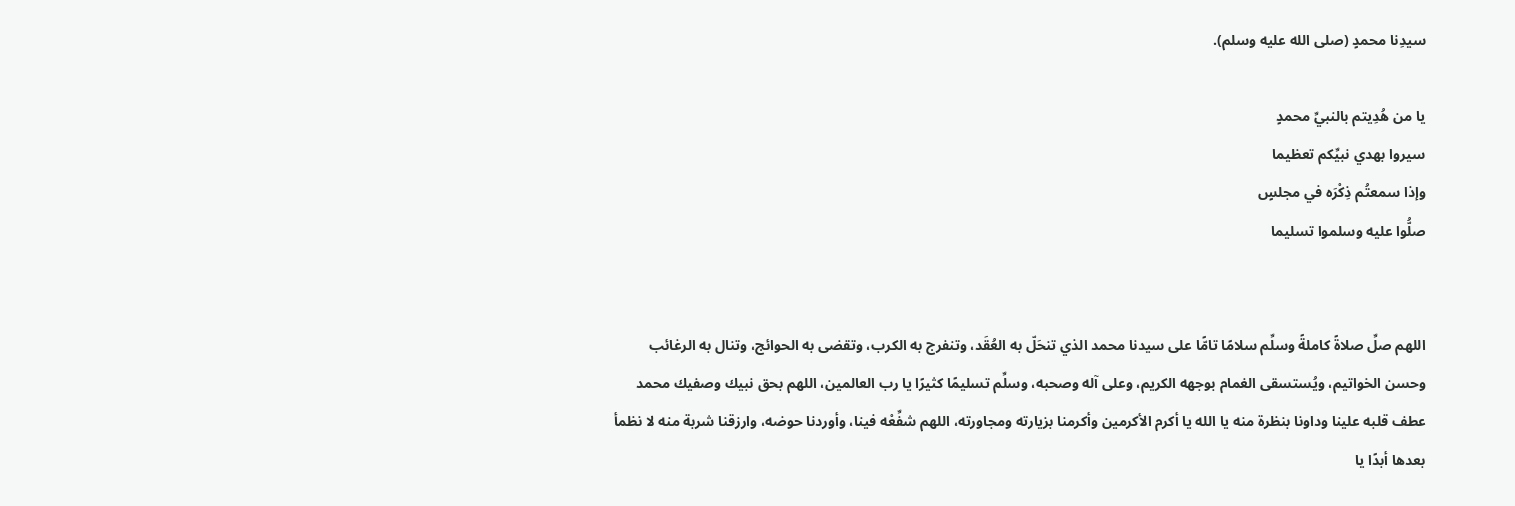سيدِنا محمدٍ (صلى الله عليه وسلم).

يا من هُدِيتم بالنبيِّ محمدٍ
سيروا بهدي نبيِّكم تعظيما
وإذا سمعتُم ذِكْرَه في مجلسٍ
صلُّوا عليه وسلموا تسليما


اللهم صلِّ صلاةً كاملةً وسلِّم سلامًا تامًّا على سيدنا محمد الذي تنحَلّ به العُقَد، وتنفرج به الكرب، وتقضى به الحوائج، وتنال به الرغائب وحسن الخواتيم، ويُستسقى الغمام بوجهه الكريم، وعلى آله وصحبه، وسلِّم تسليمًا كثيرًا يا رب العالمين، اللهم بحق نبيك وصفيك محمد عطف قلبه علينا وداونا بنظرة منه يا الله يا أكرم الأكرمين وأكرمنا بزيارته ومجاورته، اللهم شفِّعْه فينا، وأوردنا حوضه، وارزقنا شربة منه لا نظمأ بعدها أبدًا يا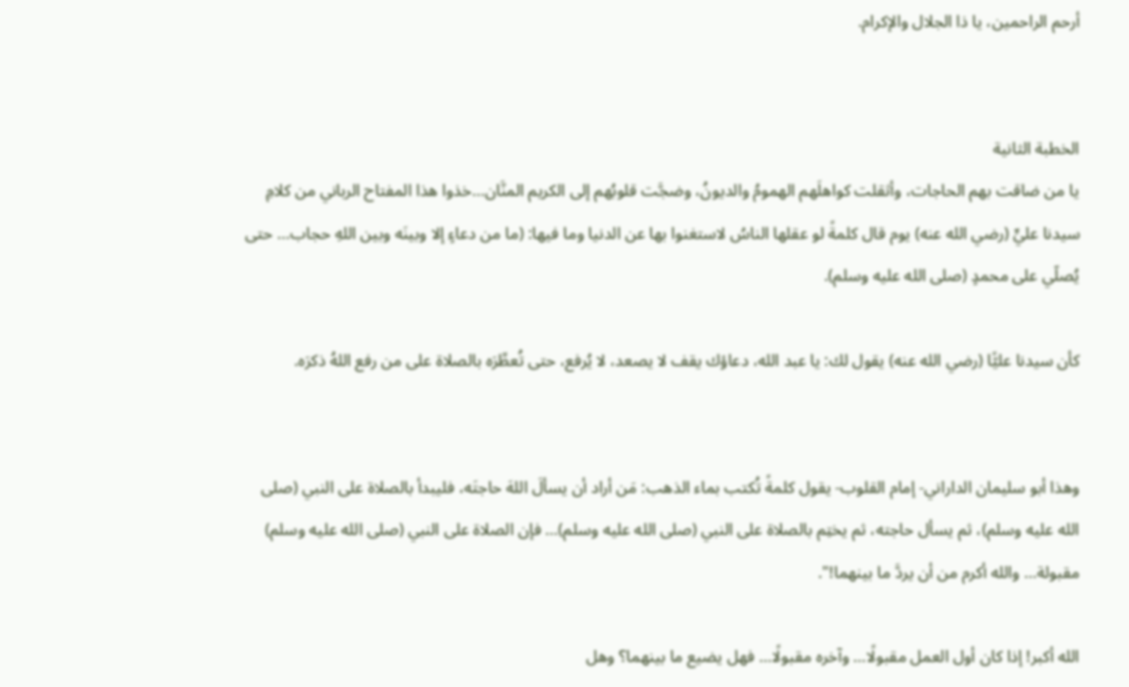أرحم الراحمين، يا ذا الجلال والإكرام.


الخطبة الثانية
يا من ضاقت بهم الحاجات، وأثقلت كواهلَهم الهمومُ والديونُ، وضجَّت قلوبُهم إلى الكريم المنَّان…خذوا هذا المفتاح الرباني من كلامِ سيدنا عليٍّ (رضي الله عنه) يوم قال كلمةً لو عقلها الناسُ لاستغنوا بها عن الدنيا وما فيها: (ما من دعاءٍ إلا وبينَه وبين اللهِ حجاب… حتى يُصلّي على محمدٍ (صلى الله عليه وسلم).

كأن سيدنا عليًّا (رضي الله عنه) يقول لك: يا عبد الله، دعاؤك يقف لا يصعد، لا يُرفع، حتى تُعطِّرَه بالصلاة على من رفع اللهُ ذكرَه.


وهذا أبو سليمان الداراني- إمام القلوب- يقول كلمةً تُكتب بماء الذهب: مَن أراد أن يسألَ اللهَ حاجتَه، فليبدأ بالصلاة على النبي (صلى الله عليه وسلم)، ثم يسأل حاجته، ثم يختِم بالصلاة على النبي (صلى الله عليه وسلم)… فإن الصلاة على النبي (صلى الله عليه وسلم) مقبولة… والله أكرم من أن يردَّ ما بينهما!".

الله أكبر! إذا كان أول العمل مقبولًا… وآخره مقبولًا… فهل يضيع ما بينهما؟ وهل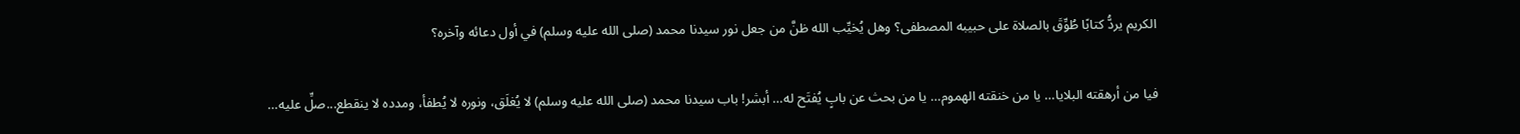الكريم يردُّ كتابًا طُوِّقَ بالصلاة على حبيبه المصطفى؟ وهل يُخيِّب الله ظنَّ من جعل نور سيدنا محمد (صلى الله عليه وسلم) في أول دعائه وآخره؟

فيا من أرهقته البلايا… يا من خنقته الهموم… يا من بحث عن بابٍ يُفتَح له… أبشر! باب سيدنا محمد (صلى الله عليه وسلم) لا يُغلَق، ونوره لا يُطفأ، ومدده لا ينقطع...صلِّ عليه…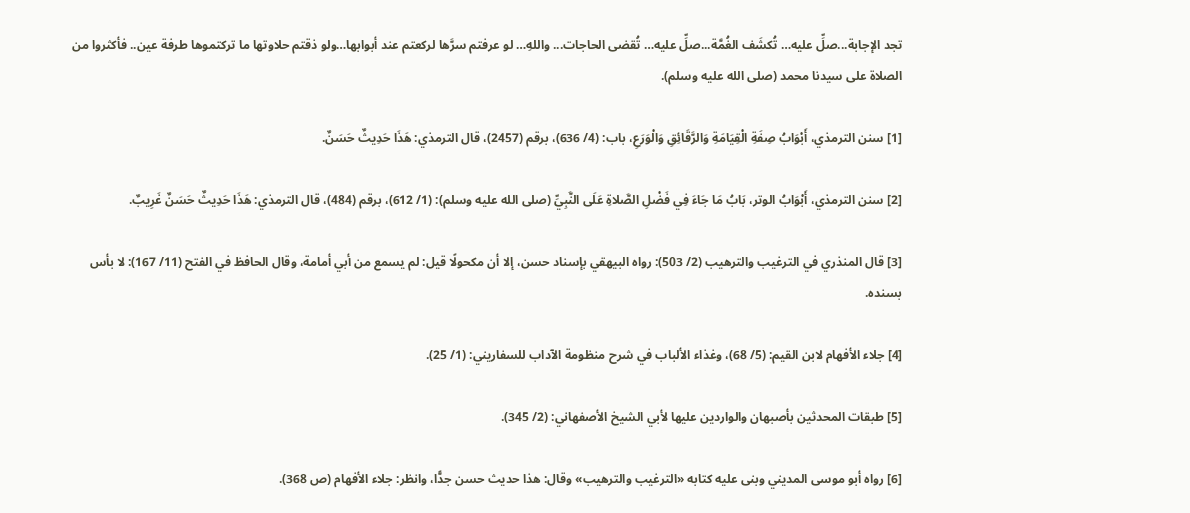تجد الإجابة...صلِّ عليه… تُكشَف الغُمَّة...صلِّ عليه… تُقضى الحاجات... واللهِ… لو عرفتم سرَّها لركعتم عند أبوابها…ولو ذقتم حلاوتها ما تركتموها طرفة عين.. فأكثروا من الصلاة على سيدنا محمد (صلى الله عليه وسلم).

[1] سنن الترمذي، أَبْوَابُ صِفَةِ الْقِيَامَةِ وَالرَّقَائِقِ وَالْوَرَعِ، باب: (4/ 636)، برقم (2457)، قال الترمذي: هَذَا حَدِيثٌ حَسَنٌ.

[2] سنن الترمذي، أَبْوَابُ الوتر، بَابُ مَا جَاءَ فِي فَضْلِ الصَّلاةِ عَلَى النَّبِيِّ (صلى الله عليه وسلم): (1/ 612)، برقم (484)، قال الترمذي: هَذَا حَدِيثٌ حَسَنٌ غَرِيبٌ.

[3] قال المنذري في الترغيب والترهيب (2/ 503): رواه البيهقي بإسناد حسن، إلا أن مكحولًا قيل: لم يسمع من أبي أمامة، وقال الحافظ في الفتح (11/ 167): لا بأس بسنده.

[4] جلاء الأفهام لابن القيم: (5/ 68)، وغذاء الألباب في شرح منظومة الآداب للسفاريني: (1/ 25).

[5] طبقات المحدثين بأصبهان والواردين عليها لأبي الشيخ الأصفهاني: (2/ 345).

[6] رواه أبو موسى المديني وبنى عليه كتابه «الترغيب والترهيب» وقال: هذا حديث حسن جدًّا، وانظر: جلاء الأفهام (ص 368).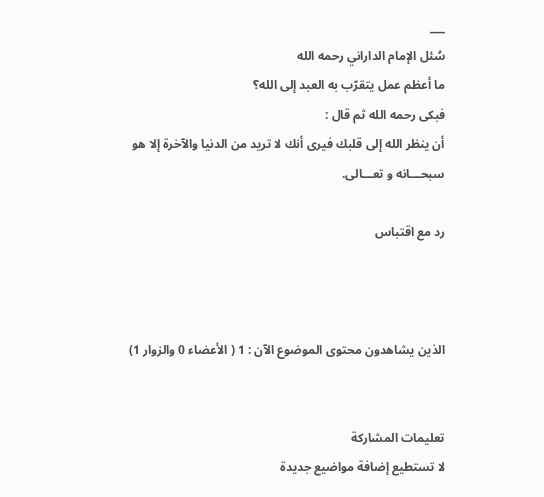___
سُئل الإمام الداراني رحمه الله
ما أعظم عمل يتقرّب به العبد إلى الله؟
فبكى رحمه الله ثم قال :
أن ينظر الله إلى قلبك فيرى أنك لا تريد من الدنيا والآخرة إلا هو
سبحـــانه و تعـــالى.

رد مع اقتباس



الذين يشاهدون محتوى الموضوع الآن : 1 ( الأعضاء 0 والزوار 1)


تعليمات المشاركة
لا تستطيع إضافة مواضيع جديدة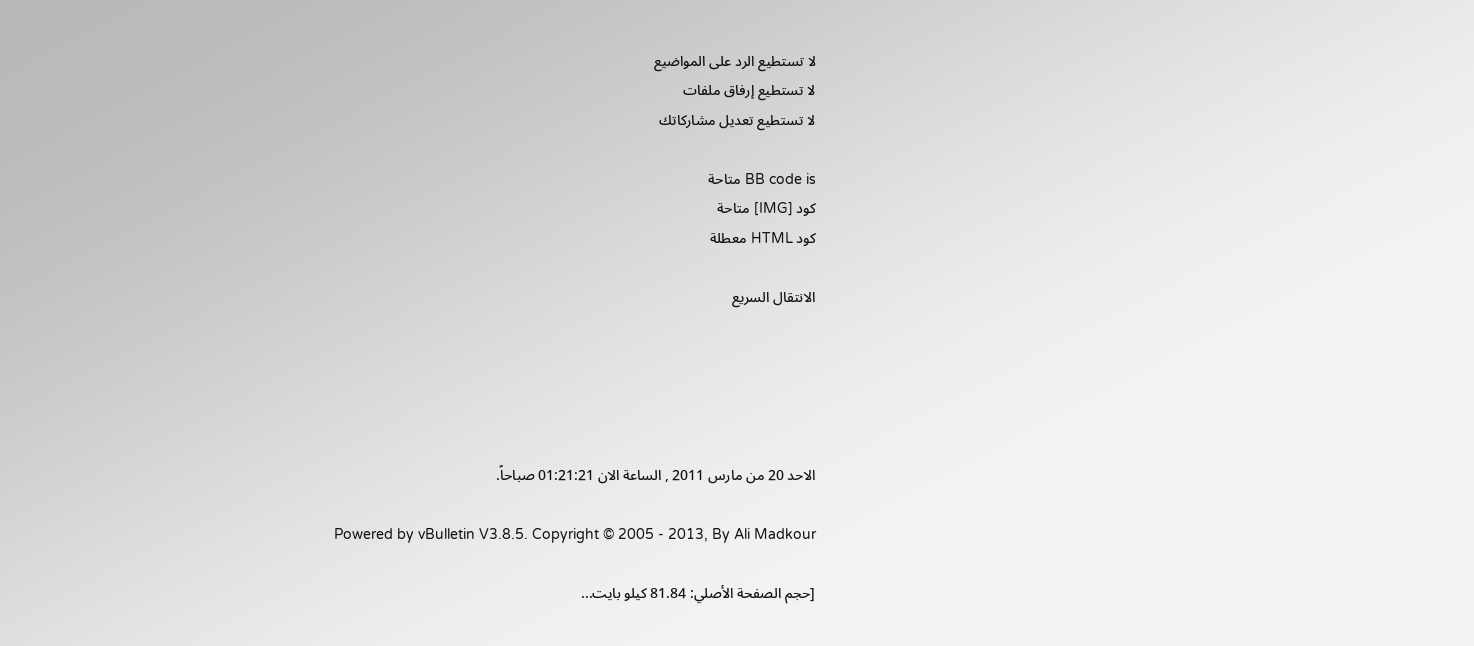لا تستطيع الرد على المواضيع
لا تستطيع إرفاق ملفات
لا تستطيع تعديل مشاركاتك

BB code is متاحة
كود [IMG] متاحة
كود HTML معطلة

الانتقال السريع





الاحد 20 من مارس 2011 , الساعة الان 01:21:21 صباحاً.

Powered by vBulletin V3.8.5. Copyright © 2005 - 2013, By Ali Madkour

[حجم الصفحة الأصلي: 81.84 كيلو بايت...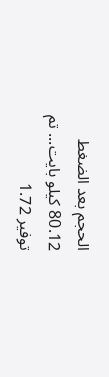الحجم بعد الضغط 80.12 كيلو بايت... تم توفير 1.72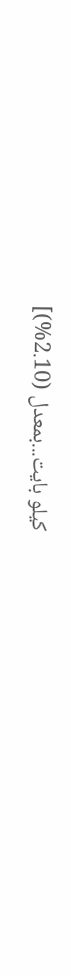كيلو بايت...بمعدل (2.10%)]